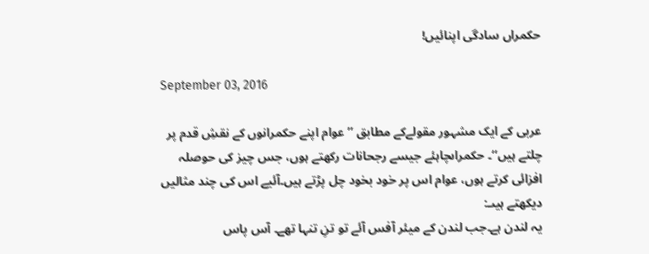حکمراں سادگی اپنائیں!

September 03, 2016

عربی کے ایک مشہور مقولےکے مطابق ’’ عوام اپنے حکمرانوں کے نقشِ قدم پر چلتے ہیں‘‘۔ حکمراںچاہئے جیسے رجحانات رکھتے ہوں، جس چیز کی حوصلہ افزائی کرتے ہوں، عوام اس پر خود بخود چل پڑتے ہیں۔آئیے اس کی چند مثالیں دیکھتے ہیںـ:
یہ لندن ہے۔جب لندن کے میئر آفس آئے تو تنِ تنہا تھے۔ آس پاس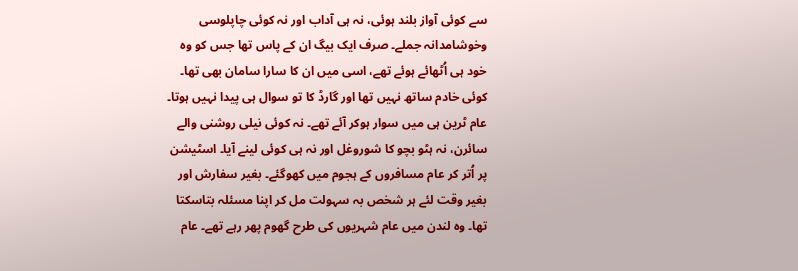سے کوئی آواز بلند ہوئی، نہ ہی آداب اور نہ کوئی چاپلوسی وخوشامدانہ جملے۔ صرف ایک بیگ ان کے پاس تھا جس کو وہ خود ہی اُٹھائے ہوئے تھے، اسی میں ان کا سارا سامان بھی تھا۔ کوئی خادم ساتھ نہیں تھا اور گارڈ کا تو سوال ہی پیدا نہیں ہوتا۔ عام ٹرین ہی میں سوار ہوکر آئے تھے۔ نہ کوئی نیلی روشنی والے سائرن، نہ ہٹو بچو کا شوروغل اور نہ ہی کوئی لینے آیا۔ اسٹیشن پر اُتر کر عام مسافروں کے ہجوم میں کھوگئے۔ بغیر سفارش اور بغیر وقت لئے ہر شخص بہ سہولت مل کر اپنا مسئلہ بتاسکتا تھا۔ وہ لندن میں عام شہریوں کی طرح گھوم پھر رہے تھے۔ عام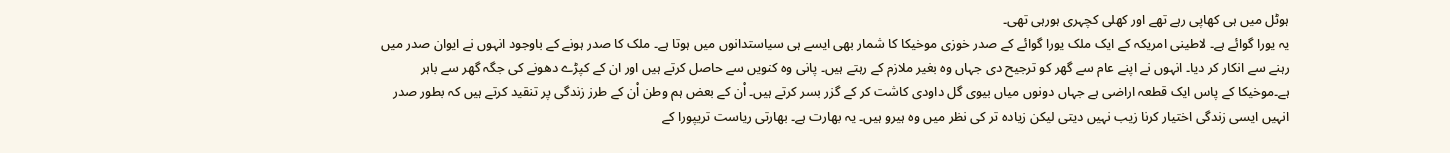ہوٹل میں ہی کھاپی رہے تھے اور کھلی کچہری ہورہی تھی۔
یہ یورا گوائے ہے۔ لاطینی امریکہ کے ایک ملک یورا گوائے کے صدر خوزی موخیکا کا شمار بھی ایسے ہی سیاستدانوں میں ہوتا ہے۔ ملک کا صدر ہونے کے باوجود انہوں نے ایوان صدر میں رہنے سے انکار کر دیا۔ انہوں نے اپنے عام سے گھر کو ترجیح دی جہاں وہ بغیر ملازم کے رہتے ہیں۔ پانی وہ کنویں سے حاصل کرتے ہیں اور ان کے کپڑے دھونے کی جگہ گھر سے باہر ہے۔موخیکا کے پاس ایک قطعہ اراضی ہے جہاں دونوں میاں بیوی گل داودی کاشت کر کے گزر بسر کرتے ہیں۔ اْن کے بعض ہم وطن اْن کے طرز زندگی پر تنقید کرتے ہیں کہ بطور صدر انہیں ایسی زندگی اختیار کرنا زیب نہیں دیتی لیکن زیادہ تر کی نظر میں وہ ہیرو ہیں۔ یہ بھارت ہے۔ بھارتی ریاست تریپورا کے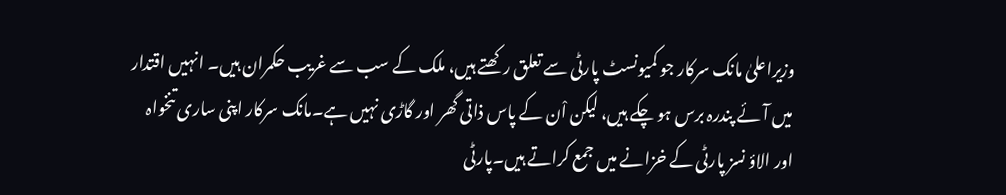وزیراعلیٰ مانک سرکار جو کمیونسٹ پارٹی سے تعلق رکھتے ہیں، ملک کے سب سے غریب حکمران ہیں۔ انہیں اقتدار میں آئے پندرہ برس ہو چکے ہیں، لیکن اْن کے پاس ذاتی گھر اور گاڑی نہیں ہے۔مانک سرکار اپنی ساری تنخواہ اور الاؤ نسز پارٹی کے خزانے میں جمع کراتے ہیں۔پارٹی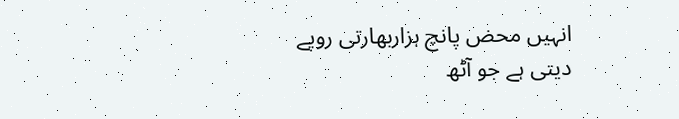انہیں محض پانچ ہزاربھارتی روپے دیتی ہے جو آٹھ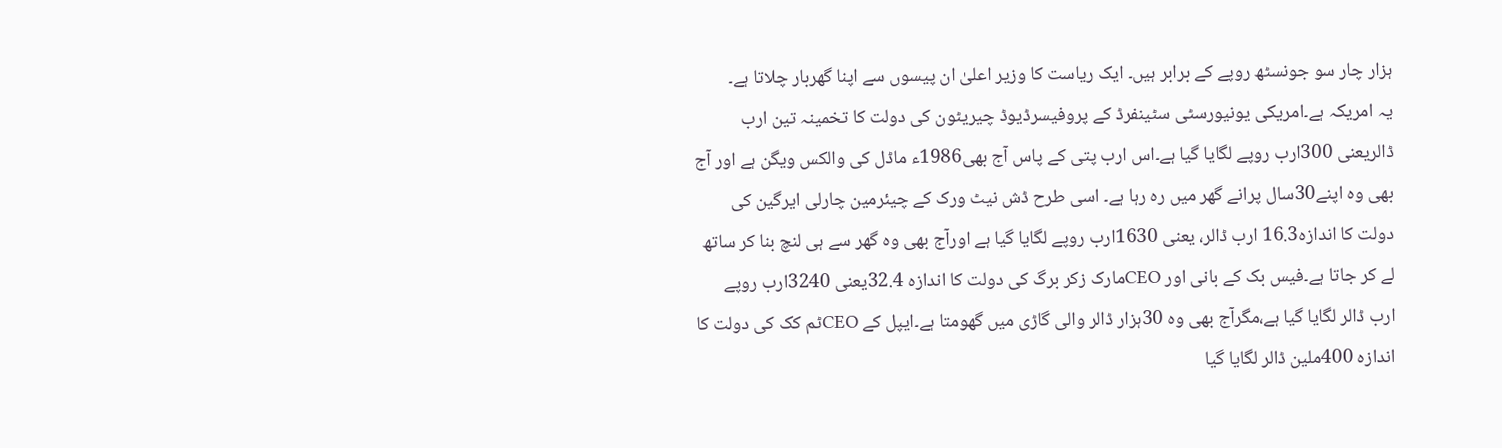ہزار چار سو جونسٹھ روپے کے برابر ہیں۔ ایک ریاست کا وزیر اعلیٰ ان پیسوں سے اپنا گھربار چلاتا ہے۔
یہ امریکہ ہے۔امریکی یونیورسٹی سٹینفرڈ کے پروفیسرڈیوڈ چیریٹون کی دولت کا تخمینہ تین ارب ڈالریعنی 300ارب روپے لگایا گیا ہے۔اس ارب پتی کے پاس آج بھی1986ء ماڈل کی والکس ویگن ہے اور آج بھی وہ اپنے30سال پرانے گھر میں رہ رہا ہے۔ اسی طرح ڈش نیٹ ورک کے چیئرمین چارلی ایرگین کی دولت کا اندازہ16.3 ارب ڈالر، یعنی 1630ارب روپے لگایا گیا ہے اورآج بھی وہ گھر سے ہی لنچ بنا کر ساتھ لے کر جاتا ہے۔فیس بک کے بانی اور CEOمارک زکر برگ کی دولت کا اندازہ 32.4یعنی 3240ارب روپے ارب ڈالر لگایا گیا ہے،مگرآج بھی وہ 30ہزار ڈالر والی گاڑی میں گھومتا ہے۔ایپل کے CEOٹم کک کی دولت کا اندازہ 400ملین ڈالر لگایا گیا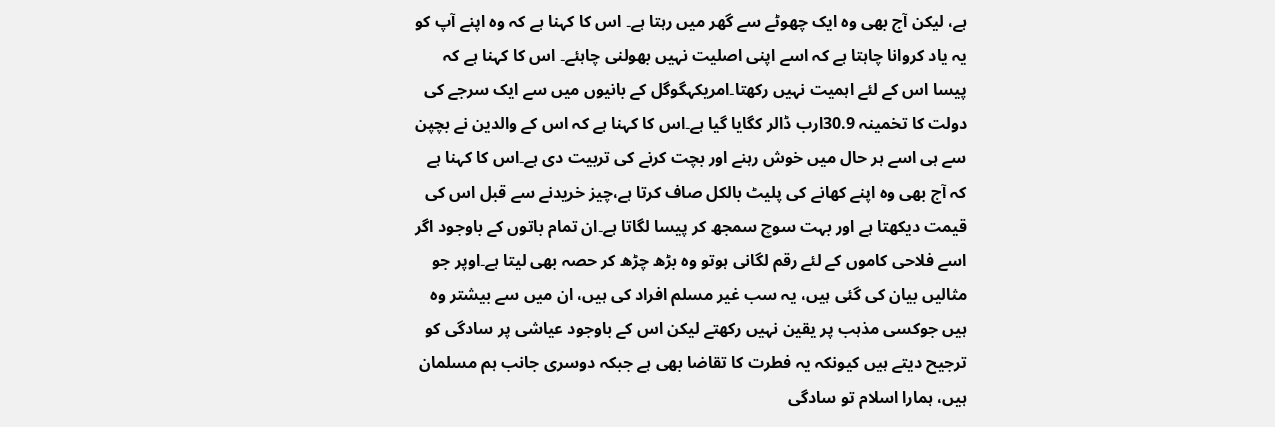ہے، لیکن آج بھی وہ ایک چھوٹے سے گھر میں رہتا ہے۔ اس کا کہنا ہے کہ وہ اپنے آپ کو یہ یاد کروانا چاہتا ہے کہ اسے اپنی اصلیت نہیں بھولنی چاہئے۔ اس کا کہنا ہے کہ پیسا اس کے لئے اہمیت نہیں رکھتا۔امریکہگوگل کے بانیوں میں سے ایک سرجے کی دولت کا تخمینہ 30.9ارب ڈالر کگایا گیا ہے۔اس کا کہنا ہے کہ اس کے والدین نے بچپن سے ہی اسے ہر حال میں خوش رہنے اور بچت کرنے کی تربیت دی ہے۔اس کا کہنا ہے کہ آج بھی وہ اپنے کھانے کی پلیٹ بالکل صاف کرتا ہے،چیز خریدنے سے قبل اس کی قیمت دیکھتا ہے اور بہت سوچ سمجھ کر پیسا لگاتا ہے۔ان تمام باتوں کے باوجود اگر اسے فلاحی کاموں کے لئے رقم لگانی ہوتو وہ بڑھ چڑھ کر حصہ بھی لیتا ہے۔اوپر جو مثالیں بیان کی گئی ہیں، یہ سب غیر مسلم افراد کی ہیں، ان میں سے بیشتر وہ ہیں جوکسی مذہب پر یقین نہیں رکھتے لیکن اس کے باوجود عیاشی پر سادگی کو ترجیح دیتے ہیں کیونکہ یہ فطرت کا تقاضا بھی ہے جبکہ دوسری جانب ہم مسلمان ہیں، ہمارا اسلام تو سادگی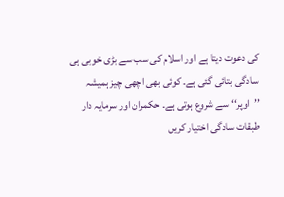کی دعوت دیتا ہے اور اسلام کی سب سے بڑی خوبی ہی سادگی بتائی گئی ہے۔ کوئی بھی اچھی چیز ہمیشہ ’’اوپر‘‘ سے شروع ہوتی ہے۔ حکمران اور سرمایہ دار طبقات سادگی اختیار کریں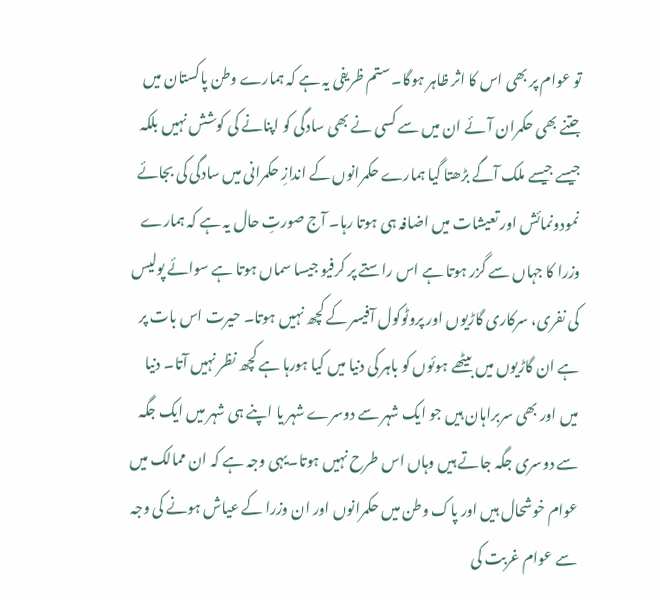تو عوام پر بھی اس کا اثر ظاہر ہوگا۔ ستم ظریفی یہ ہے کہ ہمارے وطن پاکستان میں جتنے بھی حکمران آئے ان میں سے کسی نے بھی سادگی کو اپنانے کی کوشش نہیں بلکہ جیسے جیسے ملک آگے بڑھتا گیا ہمارے حکمرانوں کے اندازِ حکمرانی میں سادگی کی بجائے نمودونمائش اور تعیشات میں اضافہ ہی ہوتا رہا۔ آج صورتِ حال یہ ہے کہ ہمارے وزرا کا جہاں سے گزر ہوتا ہے اس راستے پر کرفیو جیسا سماں ہوتا ہے سوائے پولیس کی نفری، سرکاری گاڑیوں اور پروٹوکول آفیسر کے کچھ نہیں ہوتا۔ حیرت اس بات پر ہے ان گاڑیوں میں بیٹھے ہوئوں کو باہر کی دنیا میں کیا ہورہا ہے کچھ نظر نہیں آتا۔ دنیا میں اور بھی سربراہان ہیں جو ایک شہر سے دوسرے شہر یا اپنے ہی شہر میں ایک جگہ سے دوسری جگہ جاتے ہیں وہاں اس طرح نہیں ہوتا۔یہی وجہ ہے کہ ان ممالک میں عوام خوشحال ہیں اور پاک وطن میں حکمرانوں اور ان وزرا کے عیاش ہونے کی وجہ سے عوام غربت کی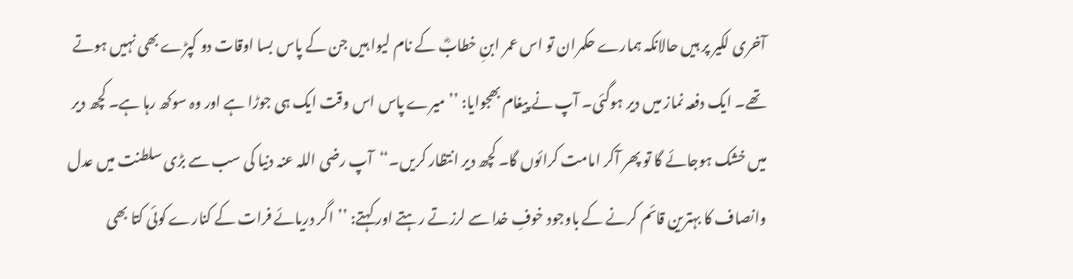آخری لکیر پر ہیں حالانکہ ہمارے حکمران تو اس عمر ابنِ خطابؓ کے نام لیوا ہیں جن کے پاس بسا اوقات دو کپڑے بھی نہیں ہوتے تھے۔ ایک دفعہ نماز میں دیر ہوگئی۔ آپ نے پیغام بھجوایا: ’’میرے پاس اس وقت ایک ہی جوڑا ہے اور وہ سوکھ رہا ہے۔ کچھ دیر میں خشک ہوجائے گا تو پھر آکر امامت کرائوں گا۔ کچھ دیر انتظار کریں۔‘‘آپ رضی اللہ عنہ دنیا کی سب سے بڑی سلطنت میں عدل وانصاف کا بہترین قائم کرنے کے باوجود خوفِ خدا سے لرزتے رہتے اور کہتے: ’’اگر دریائے فرات کے کنارے کوئی کتا بھی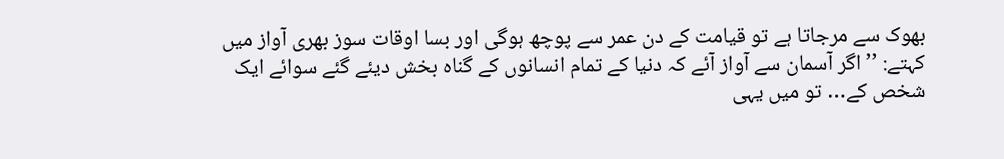بھوک سے مرجاتا ہے تو قیامت کے دن عمر سے پوچھ ہوگی اور بسا اوقات سوز بھری آواز میں کہتے: ’’اگر آسمان سے آواز آئے کہ دنیا کے تمام انسانوں کے گناہ بخش دیئے گئے سوائے ایک شخص کے… تو میں یہی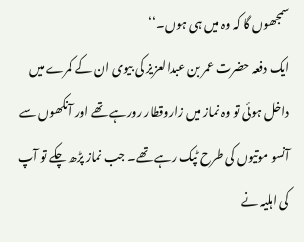سمجھوں گا کہ وہ میں ہی ہوں۔‘‘
ایک دفعہ حضرت عمر بن عبدالعزیز کی بیوی ان کے کمرے میں داخل ہوئی تو وہ نماز میں زاروقطار رورہے تھے اور آنکھوں سے آنسو موتیوں کی طرح ٹپک رہے تھے۔ جب نماز پڑھ چکے تو آپ کی اہلیہ نے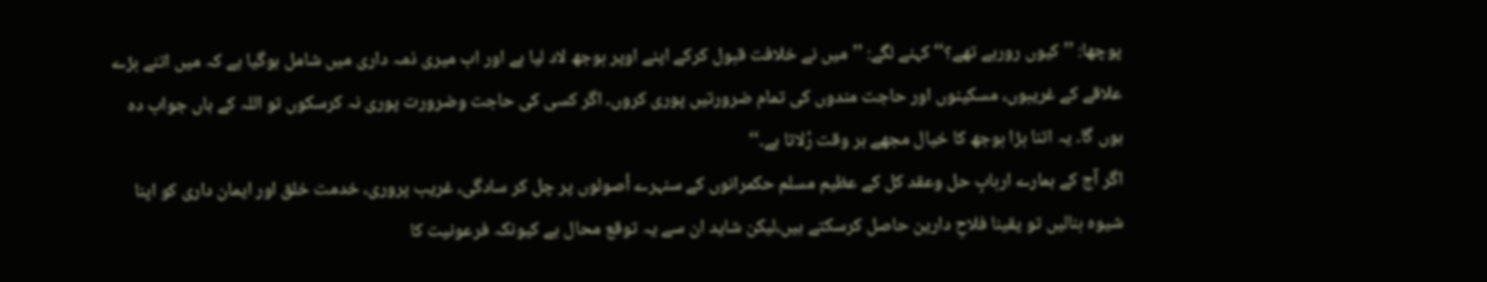پوچھا: ’’کیوں رورہے تھے؟‘‘ کہنے لگے: ’’میں نے خلافت قبول کرکے اپنے اوپر بوجھ لاد لیا ہے اور اب میری ذمہ داری میں شامل ہوگیا ہے کہ میں اتنے بڑے علاقے کے غریبوں، مسکینوں اور حاجت مندوں کی تمام ضرورتیں پوری کروں۔ اگر کسی کی حاجت وضرورت پوری نہ کرسکوں تو اللہ کے ہاں جواب دہ ہوں گا۔ یہ اتنا بڑا بوجھ کا خیال مجھے ہر وقت رُلاتا ہے۔‘‘
اگر آج کے ہمارے اربابِ حل وعقد کل کے عظیم مسلم حکمرانوں کے سنہرے اُصولوں پر چل کر سادگی، غریب پروری، خدمت خلق اور ایمان داری کو اپنا شیوہ بنالیں تو یقینا فلاحِ دارین حاصل کرسکتے ہیں،لیکن شاید ان سے یہ توقع محال ہے کیونکہ فرعونیت کا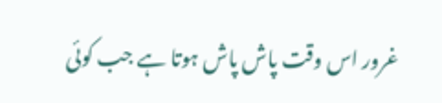غرور اس وقت پاش پاش ہوتا ہے جب کوئی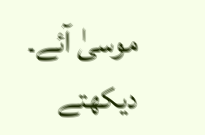موسیٰ آئے۔ دیکھتے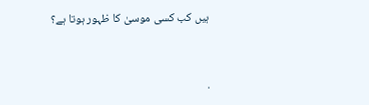ہیں کب کسی موسیٰ کا ظہور ہوتا ہے؟


.